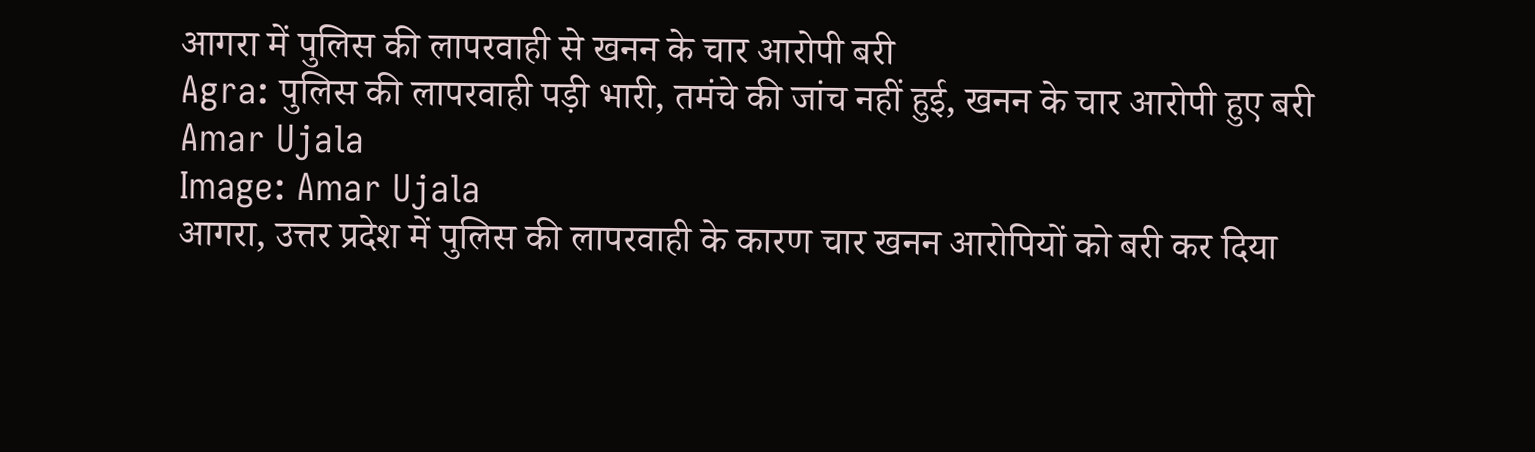आगरा में पुलिस की लापरवाही से खनन के चार आरोपी बरी
Agra: पुलिस की लापरवाही पड़ी भारी, तमंचे की जांच नहीं हुई, खनन के चार आरोपी हुए बरी
Amar Ujala
Image: Amar Ujala
आगरा, उत्तर प्रदेश में पुलिस की लापरवाही के कारण चार खनन आरोपियों को बरी कर दिया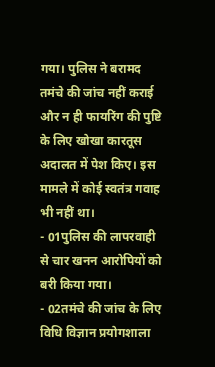गया। पुलिस ने बरामद तमंचे की जांच नहीं कराई और न ही फायरिंग की पुष्टि के लिए खोखा कारतूस अदालत में पेश किए। इस मामले में कोई स्वतंत्र गवाह भी नहीं था।
- 01पुलिस की लापरवाही से चार खनन आरोपियों को बरी किया गया।
- 02तमंचे की जांच के लिए विधि विज्ञान प्रयोगशाला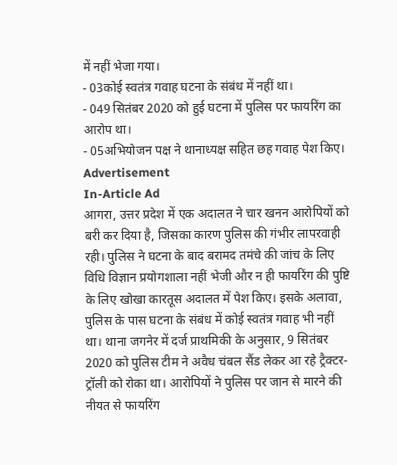में नहीं भेजा गया।
- 03कोई स्वतंत्र गवाह घटना के संबंध में नहीं था।
- 049 सितंबर 2020 को हुई घटना में पुलिस पर फायरिंग का आरोप था।
- 05अभियोजन पक्ष ने थानाध्यक्ष सहित छह गवाह पेश किए।
Advertisement
In-Article Ad
आगरा, उत्तर प्रदेश में एक अदालत ने चार खनन आरोपियों को बरी कर दिया है, जिसका कारण पुलिस की गंभीर लापरवाही रही। पुलिस ने घटना के बाद बरामद तमंचे की जांच के लिए विधि विज्ञान प्रयोगशाला नहीं भेजी और न ही फायरिंग की पुष्टि के लिए खोखा कारतूस अदालत में पेश किए। इसके अलावा, पुलिस के पास घटना के संबंध में कोई स्वतंत्र गवाह भी नहीं था। थाना जगनेर में दर्ज प्राथमिकी के अनुसार, 9 सितंबर 2020 को पुलिस टीम ने अवैध चंबल सैंड लेकर आ रहे ट्रैक्टर-ट्रॉली को रोका था। आरोपियों ने पुलिस पर जान से मारने की नीयत से फायरिंग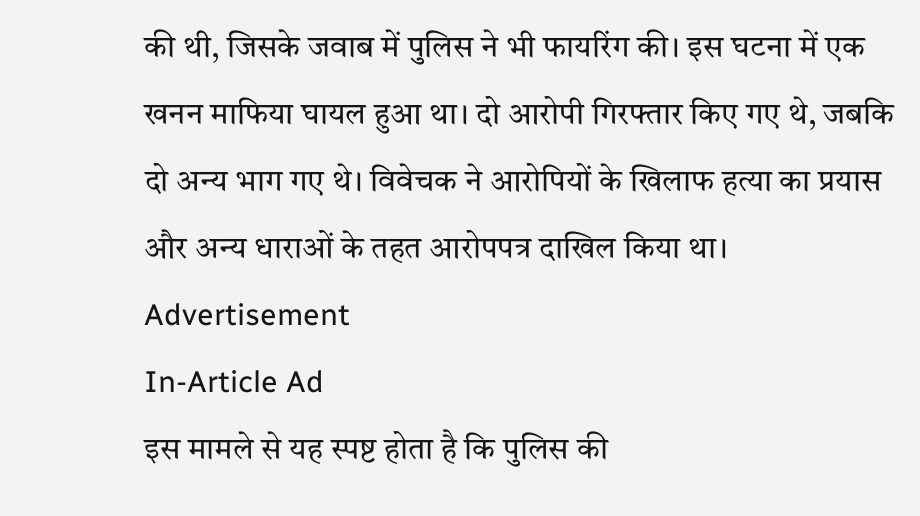की थी, जिसके जवाब में पुलिस ने भी फायरिंग की। इस घटना में एक खनन माफिया घायल हुआ था। दो आरोपी गिरफ्तार किए गए थे, जबकि दो अन्य भाग गए थे। विवेचक ने आरोपियों के खिलाफ हत्या का प्रयास और अन्य धाराओं के तहत आरोपपत्र दाखिल किया था।
Advertisement
In-Article Ad
इस मामले से यह स्पष्ट होता है कि पुलिस की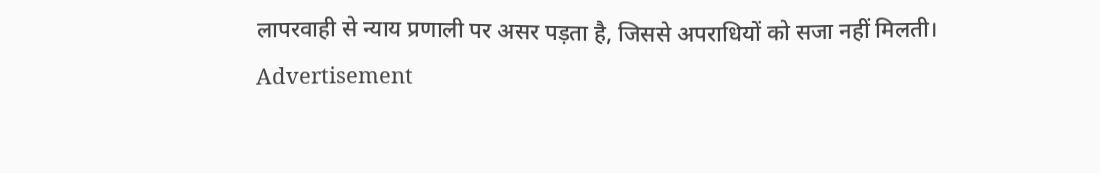लापरवाही से न्याय प्रणाली पर असर पड़ता है, जिससे अपराधियों को सजा नहीं मिलती।
Advertisement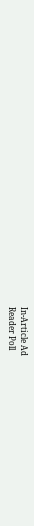In-Article Ad
Reader Poll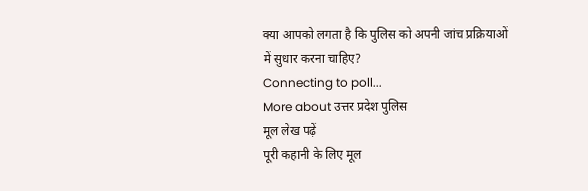क्या आपको लगता है कि पुलिस को अपनी जांच प्रक्रियाओं में सुधार करना चाहिए?
Connecting to poll...
More about उत्तर प्रदेश पुलिस
मूल लेख पढ़ें
पूरी कहानी के लिए मूल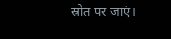स्रोत पर जाएं।